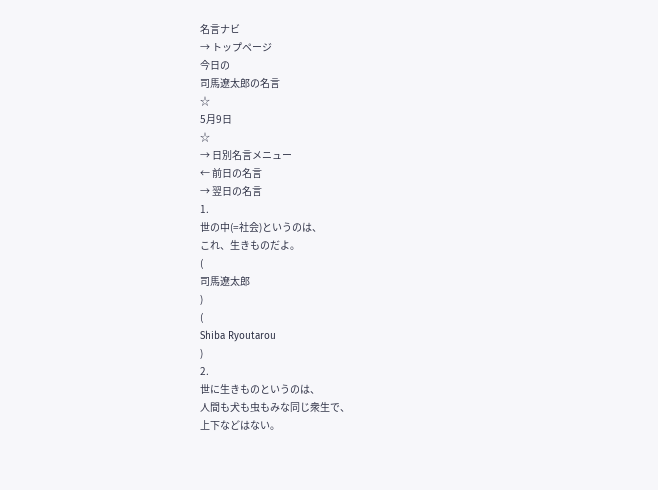名言ナビ
→ トップページ
今日の
司馬遼太郎の名言
☆
5月9日
☆
→ 日別名言メニュー
← 前日の名言
→ 翌日の名言
1.
世の中(=社会)というのは、
これ、生きものだよ。
(
司馬遼太郎
)
(
Shiba Ryoutarou
)
2.
世に生きものというのは、
人間も犬も虫もみな同じ衆生で、
上下などはない。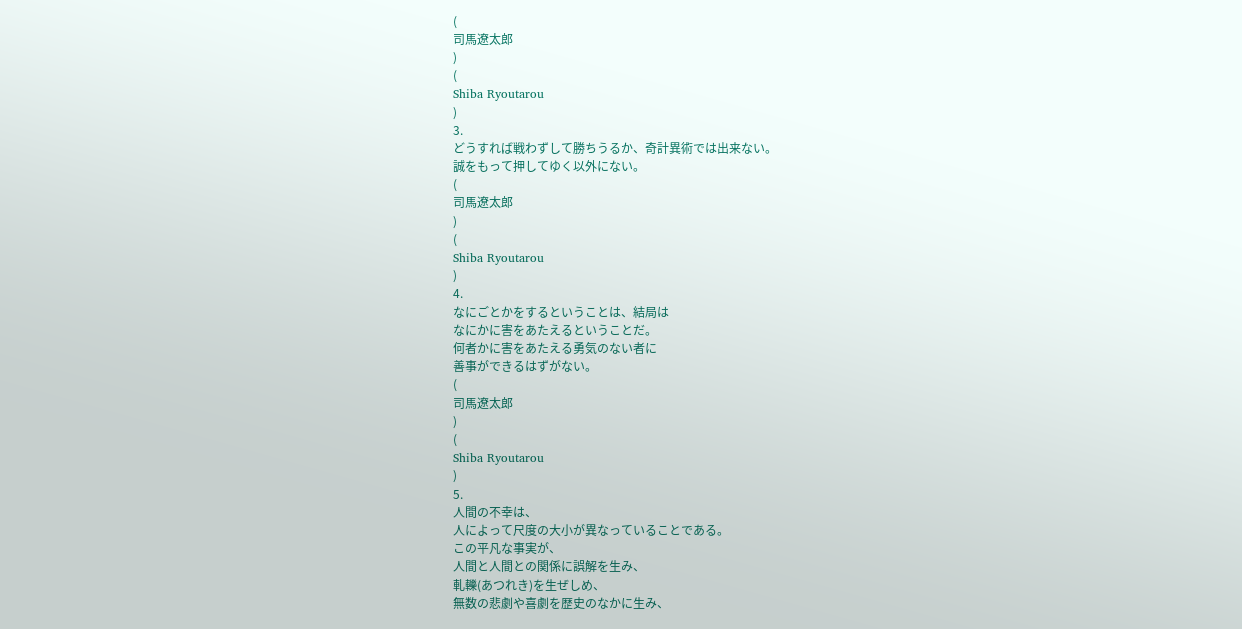(
司馬遼太郎
)
(
Shiba Ryoutarou
)
3.
どうすれば戦わずして勝ちうるか、奇計異術では出来ない。
誠をもって押してゆく以外にない。
(
司馬遼太郎
)
(
Shiba Ryoutarou
)
4.
なにごとかをするということは、結局は
なにかに害をあたえるということだ。
何者かに害をあたえる勇気のない者に
善事ができるはずがない。
(
司馬遼太郎
)
(
Shiba Ryoutarou
)
5.
人間の不幸は、
人によって尺度の大小が異なっていることである。
この平凡な事実が、
人間と人間との関係に誤解を生み、
軋轢(あつれき)を生ぜしめ、
無数の悲劇や喜劇を歴史のなかに生み、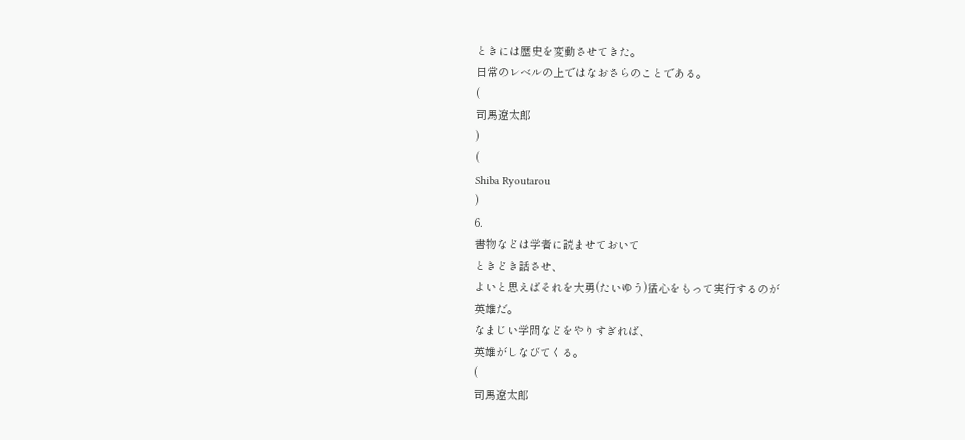ときには歴史を変動させてきた。
日常のレベルの上ではなおさらのことである。
(
司馬遼太郎
)
(
Shiba Ryoutarou
)
6.
書物などは学者に読ませておいて
ときどき話させ、
よいと思えばそれを大勇(たいゆう)猛心をもって実行するのが
英雄だ。
なまじい学問などをやりすぎれば、
英雄がしなびてくる。
(
司馬遼太郎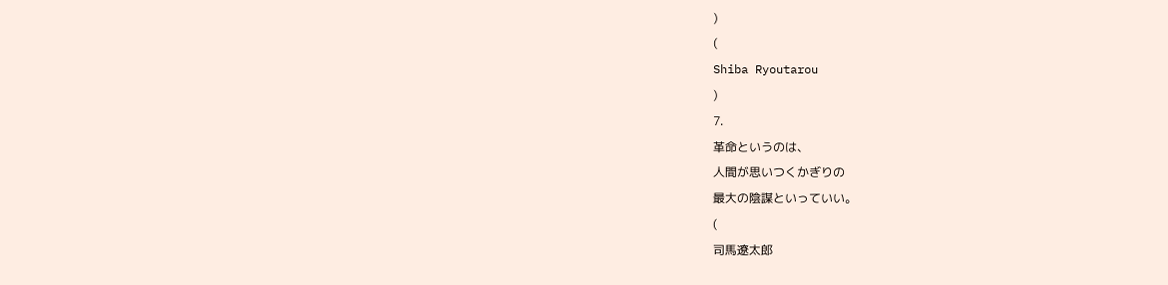)
(
Shiba Ryoutarou
)
7.
革命というのは、
人間が思いつくかぎりの
最大の陰謀といっていい。
(
司馬遼太郎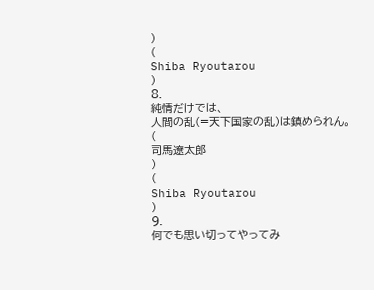)
(
Shiba Ryoutarou
)
8.
純情だけでは、
人間の乱(=天下国家の乱)は鎮められん。
(
司馬遼太郎
)
(
Shiba Ryoutarou
)
9.
何でも思い切ってやってみ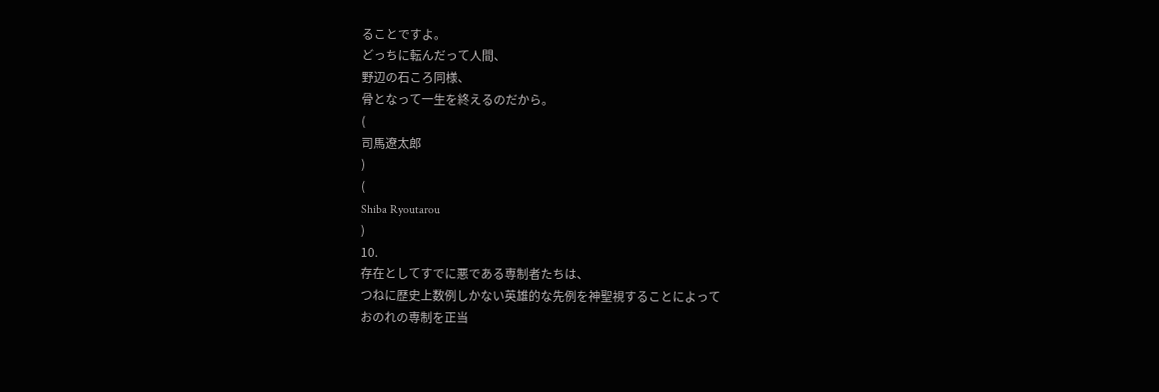ることですよ。
どっちに転んだって人間、
野辺の石ころ同様、
骨となって一生を終えるのだから。
(
司馬遼太郎
)
(
Shiba Ryoutarou
)
10.
存在としてすでに悪である専制者たちは、
つねに歴史上数例しかない英雄的な先例を神聖視することによって
おのれの専制を正当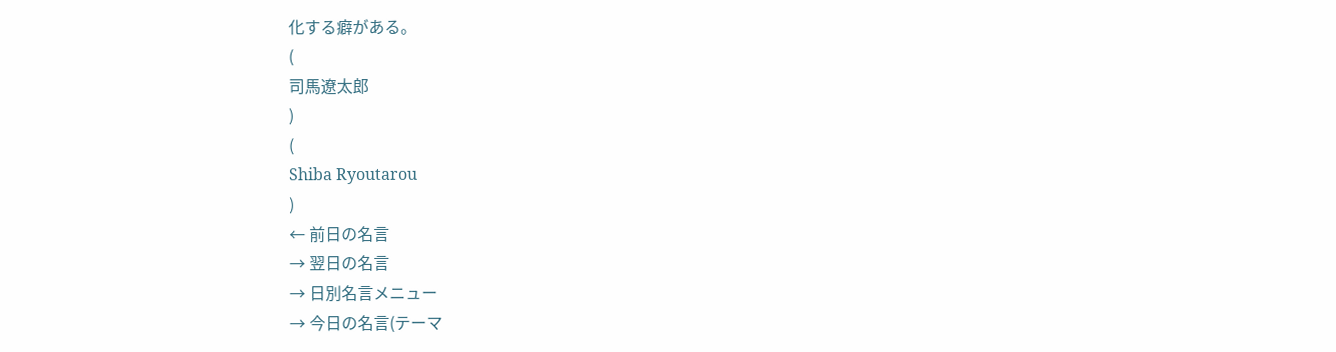化する癖がある。
(
司馬遼太郎
)
(
Shiba Ryoutarou
)
← 前日の名言
→ 翌日の名言
→ 日別名言メニュー
→ 今日の名言(テーマ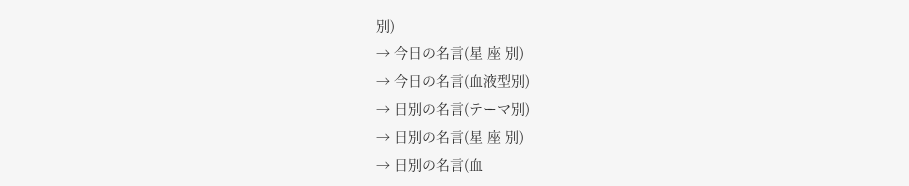別)
→ 今日の名言(星 座 別)
→ 今日の名言(血液型別)
→ 日別の名言(テーマ別)
→ 日別の名言(星 座 別)
→ 日別の名言(血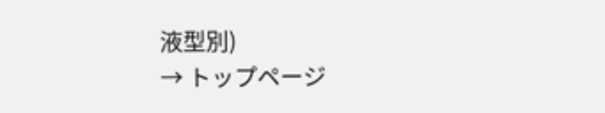液型別)
→ トップページ